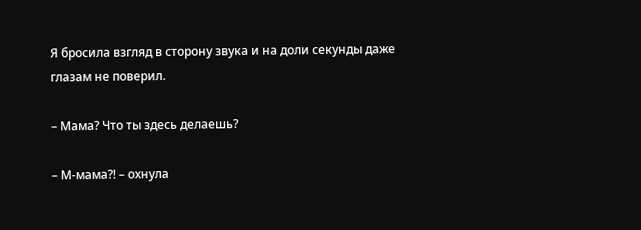Я бросила взгляд в сторону звука и на доли секунды даже глазам не поверил.

– Мама? Что ты здесь делаешь?

– М-мама?! – охнула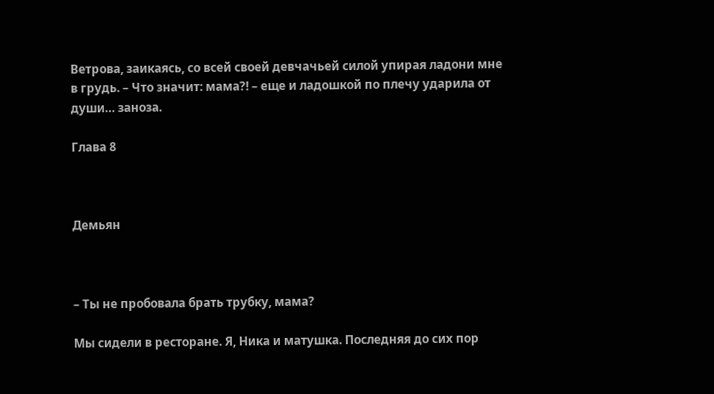Ветрова, заикаясь, со всей своей девчачьей силой упирая ладони мне в грудь. – Что значит: мама?! – еще и ладошкой по плечу ударила от души… заноза.

Глава 8



Демьян



– Ты не пробовала брать трубку, мама?

Мы сидели в ресторане. Я, Ника и матушка. Последняя до сих пор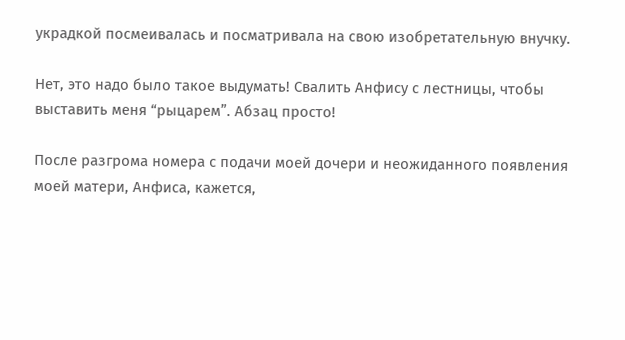украдкой посмеивалась и посматривала на свою изобретательную внучку.

Нет, это надо было такое выдумать! Свалить Анфису с лестницы, чтобы выставить меня “рыцарем”. Абзац просто!

После разгрома номера с подачи моей дочери и неожиданного появления моей матери, Анфиса, кажется,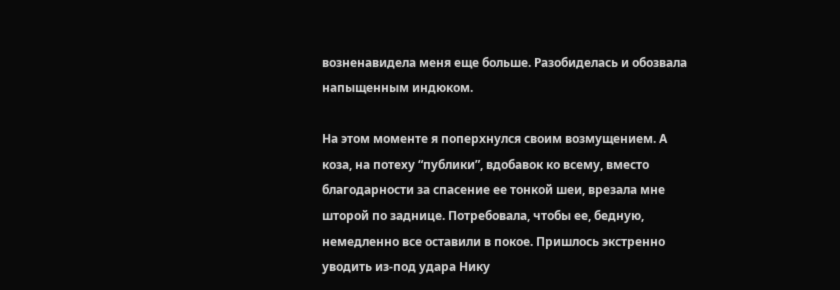возненавидела меня еще больше. Разобиделась и обозвала напыщенным индюком.

На этом моменте я поперхнулся своим возмущением. А коза, на потеху “публики”, вдобавок ко всему, вместо благодарности за спасение ее тонкой шеи, врезала мне шторой по заднице. Потребовала, чтобы ее, бедную, немедленно все оставили в покое. Пришлось экстренно уводить из-под удара Нику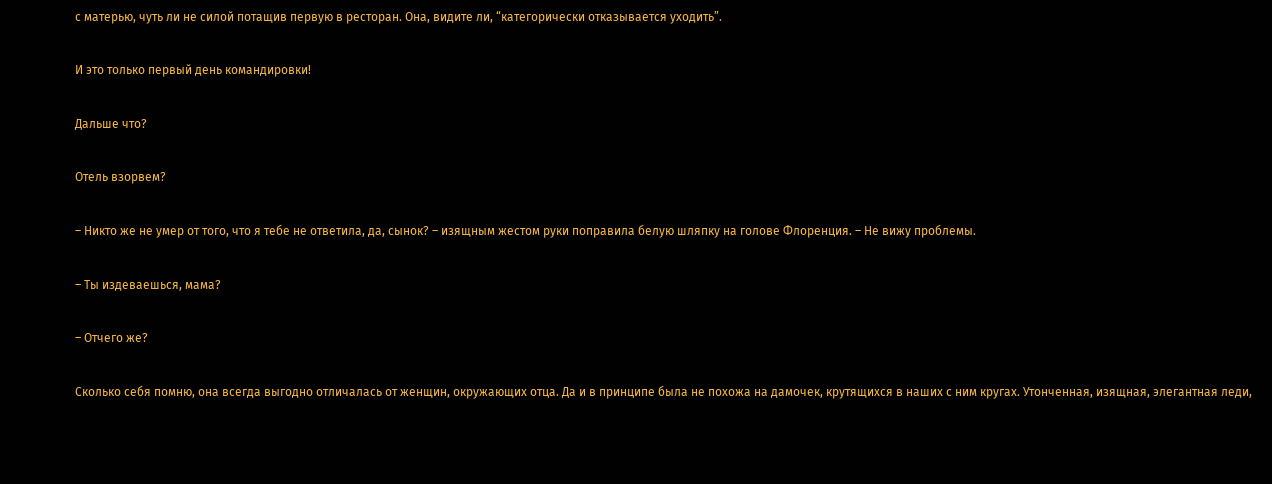с матерью, чуть ли не силой потащив первую в ресторан. Она, видите ли, “категорически отказывается уходить”.

И это только первый день командировки!

Дальше что?

Отель взорвем?

– Никто же не умер от того, что я тебе не ответила, да, сынок? – изящным жестом руки поправила белую шляпку на голове Флоренция. – Не вижу проблемы.

– Ты издеваешься, мама?

– Отчего же?

Сколько себя помню, она всегда выгодно отличалась от женщин, окружающих отца. Да и в принципе была не похожа на дамочек, крутящихся в наших с ним кругах. Утонченная, изящная, элегантная леди,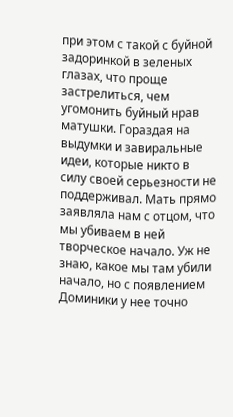при этом с такой с буйной задоринкой в зеленых глазах, что проще застрелиться, чем угомонить буйный нрав матушки. Гораздая на выдумки и завиральные идеи, которые никто в силу своей серьезности не поддерживал. Мать прямо заявляла нам с отцом, что мы убиваем в ней творческое начало. Уж не знаю, какое мы там убили начало, но с появлением Доминики у нее точно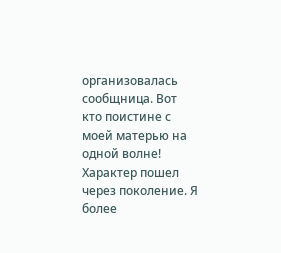организовалась сообщница. Вот кто поистине с моей матерью на одной волне! Характер пошел через поколение. Я более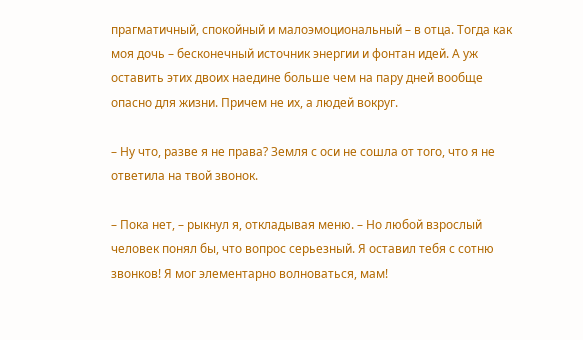прагматичный, спокойный и малоэмоциональный – в отца. Тогда как моя дочь – бесконечный источник энергии и фонтан идей. А уж оставить этих двоих наедине больше чем на пару дней вообще опасно для жизни. Причем не их, а людей вокруг.

– Ну что, разве я не права? Земля с оси не сошла от того, что я не ответила на твой звонок.

– Пока нет, – рыкнул я, откладывая меню. – Но любой взрослый человек понял бы, что вопрос серьезный. Я оставил тебя с сотню звонков! Я мог элементарно волноваться, мам!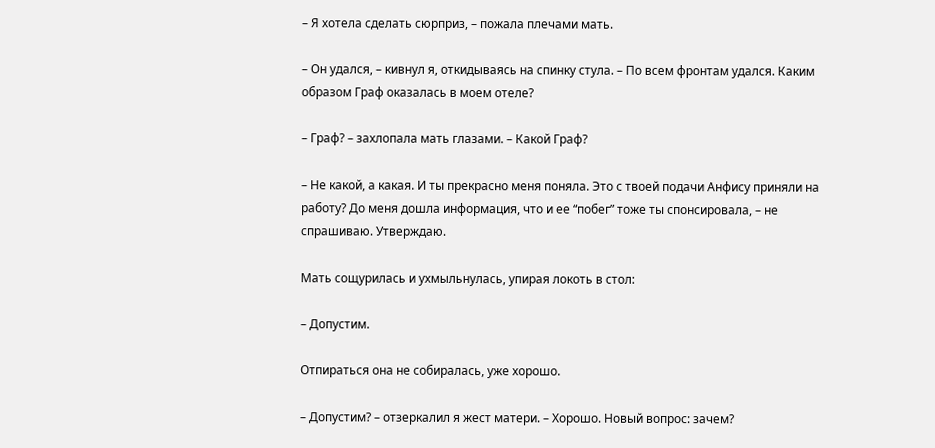– Я хотела сделать сюрприз, – пожала плечами мать.

– Он удался, – кивнул я, откидываясь на спинку стула. – По всем фронтам удался. Каким образом Граф оказалась в моем отеле?

– Граф? – захлопала мать глазами. – Какой Граф?

– Не какой, а какая. И ты прекрасно меня поняла. Это с твоей подачи Анфису приняли на работу? До меня дошла информация, что и ее “побег” тоже ты спонсировала, – не спрашиваю. Утверждаю.

Мать сощурилась и ухмыльнулась, упирая локоть в стол:

– Допустим.

Отпираться она не собиралась, уже хорошо.

– Допустим? – отзеркалил я жест матери. – Хорошо. Новый вопрос: зачем?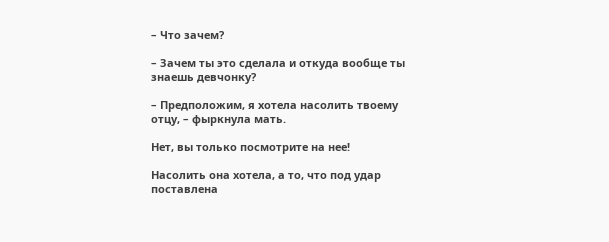– Что зачем?

– Зачем ты это сделала и откуда вообще ты знаешь девчонку?

– Предположим, я хотела насолить твоему отцу, – фыркнула мать.

Нет, вы только посмотрите на нее!

Насолить она хотела, а то, что под удар поставлена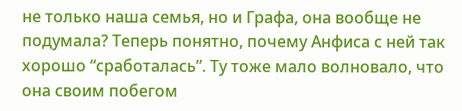не только наша семья, но и Графа, она вообще не подумала? Теперь понятно, почему Анфиса с ней так хорошо “сработалась”. Ту тоже мало волновало, что она своим побегом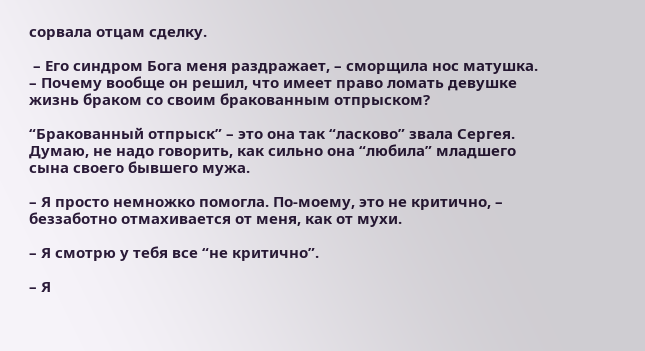сорвала отцам сделку.

 – Его синдром Бога меня раздражает, – сморщила нос матушка. – Почему вообще он решил, что имеет право ломать девушке жизнь браком со своим бракованным отпрыском?

“Бракованный отпрыск” – это она так “ласково” звала Сергея. Думаю, не надо говорить, как сильно она “любила” младшего сына своего бывшего мужа.

– Я просто немножко помогла. По-моему, это не критично, – беззаботно отмахивается от меня, как от мухи.

– Я смотрю у тебя все “не критично”.

– Я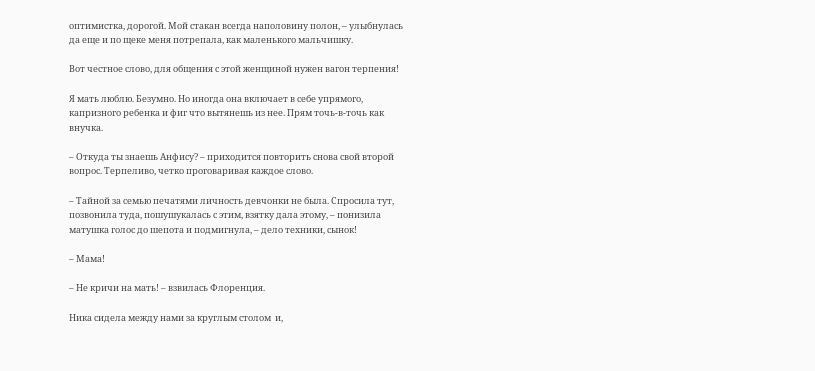оптимистка, дорогой. Мой стакан всегда наполовину полон, – улыбнулась да еще и по щеке меня потрепала, как маленького мальчишку.

Вот честное слово, для общения с этой женщиной нужен вагон терпения!

Я мать люблю. Безумно. Но иногда она включает в себе упрямого, капризного ребенка и фиг что вытянешь из нее. Прям точь-в-точь как внучка.

– Откуда ты знаешь Анфису? – приходится повторить снова свой второй вопрос. Терпеливо, четко проговаривая каждое слово.

– Тайной за семью печатями личность девчонки не была. Спросила тут, позвонила туда, пошушукалась с этим, взятку дала этому, – понизила матушка голос до шепота и подмигнула, – дело техники, сынок!

– Мама!

– Не кричи на мать! – взвилась Флоренция.

Ника сидела между нами за круглым столом  и,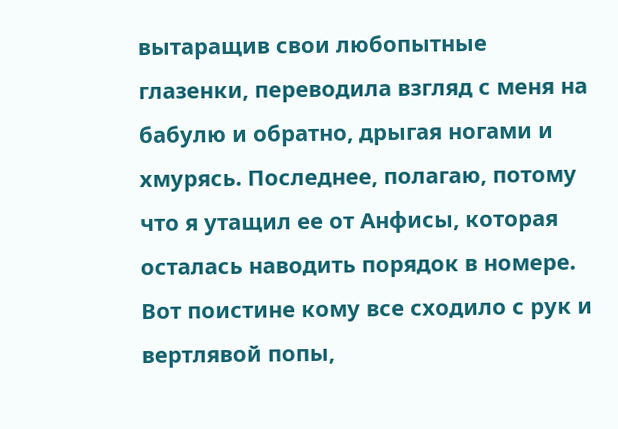вытаращив свои любопытные глазенки, переводила взгляд с меня на бабулю и обратно, дрыгая ногами и хмурясь. Последнее, полагаю, потому что я утащил ее от Анфисы, которая осталась наводить порядок в номере. Вот поистине кому все сходило с рук и вертлявой попы,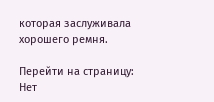которая заслуживала хорошего ремня.

Перейти на страницу:
Нет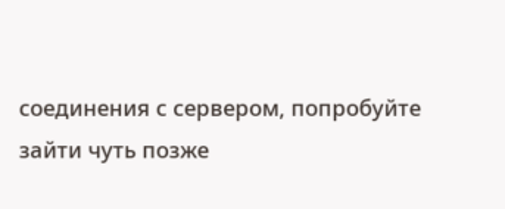соединения с сервером, попробуйте зайти чуть позже